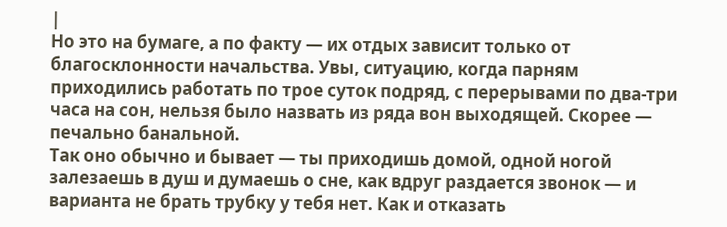|
Но это на бумаге, а по факту — их отдых зависит только от благосклонности начальства. Увы, ситуацию, когда парням приходились работать по трое суток подряд, с перерывами по два-три часа на сон, нельзя было назвать из ряда вон выходящей. Скорее — печально банальной.
Так оно обычно и бывает — ты приходишь домой, одной ногой залезаешь в душ и думаешь о сне, как вдруг раздается звонок — и варианта не брать трубку у тебя нет. Как и отказать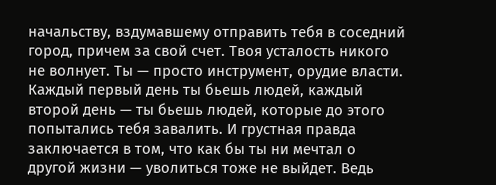начальству, вздумавшему отправить тебя в соседний город, причем за свой счет. Твоя усталость никого не волнует. Ты — просто инструмент, орудие власти.
Каждый первый день ты бьешь людей, каждый второй день — ты бьешь людей, которые до этого попытались тебя завалить. И грустная правда заключается в том, что как бы ты ни мечтал о другой жизни — уволиться тоже не выйдет. Ведь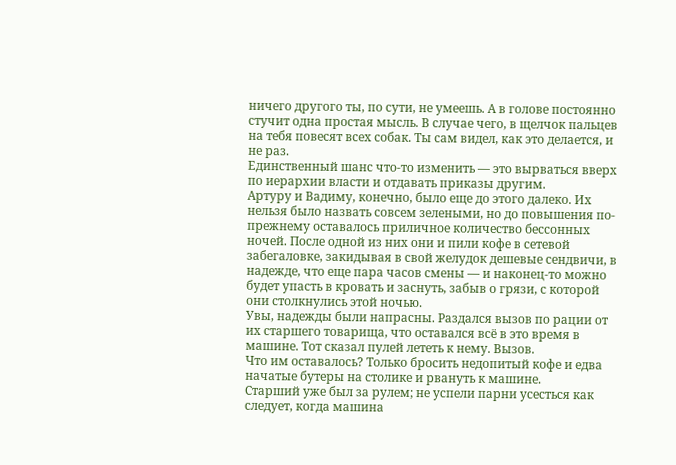ничего другого ты, по сути, не умеешь. А в голове постоянно стучит одна простая мысль. В случае чего, в щелчок пальцев на тебя повесят всех собак. Ты сам видел, как это делается, и не раз.
Единственный шанс что-то изменить — это вырваться вверх по иерархии власти и отдавать приказы другим.
Артуру и Вадиму, конечно, было еще до этого далеко. Их нельзя было назвать совсем зелеными, но до повышения по-прежнему оставалось приличное количество бессонных ночей. После одной из них они и пили кофе в сетевой забегаловке, закидывая в свой желудок дешевые сендвичи, в надежде, что еще пара часов смены — и наконец-то можно будет упасть в кровать и заснуть, забыв о грязи, с которой они столкнулись этой ночью.
Увы, надежды были напрасны. Раздался вызов по рации от их старшего товарища, что оставался всё в это время в машине. Тот сказал пулей лететь к нему. Вызов.
Что им оставалось? Только бросить недопитый кофе и едва начатые бутеры на столике и рвануть к машине.
Старший уже был за рулем; не успели парни усесться как следует, когда машина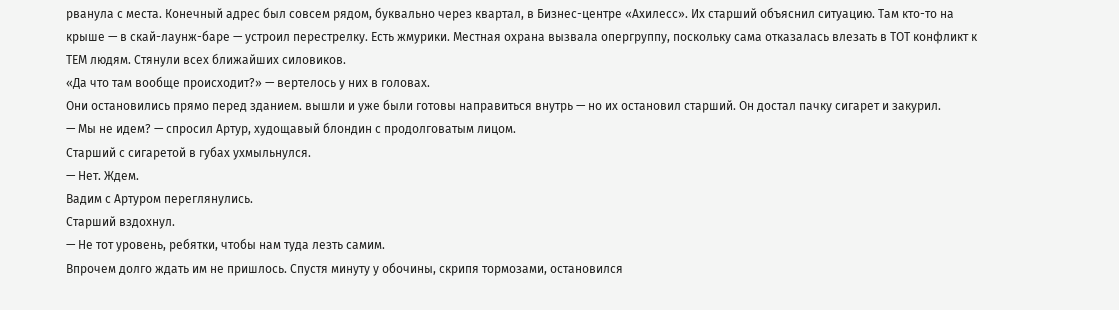рванула с места. Конечный адрес был совсем рядом, буквально через квартал, в Бизнес-центре «Ахилесс». Их старший объяснил ситуацию. Там кто-то на крыше — в скай-лаунж-баре — устроил перестрелку. Есть жмурики. Местная охрана вызвала опергруппу, поскольку сама отказалась влезать в ТОТ конфликт к ТЕМ людям. Стянули всех ближайших силовиков.
«Да что там вообще происходит?» — вертелось у них в головах.
Они остановились прямо перед зданием. вышли и уже были готовы направиться внутрь — но их остановил старший. Он достал пачку сигарет и закурил.
— Мы не идем? — спросил Артур, худощавый блондин с продолговатым лицом.
Старший с сигаретой в губах ухмыльнулся.
— Нет. Ждем.
Вадим с Артуром переглянулись.
Старший вздохнул.
— Не тот уровень, ребятки, чтобы нам туда лезть самим.
Впрочем долго ждать им не пришлось. Спустя минуту у обочины, скрипя тормозами, остановился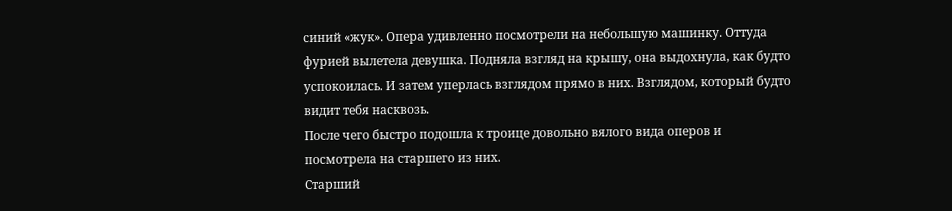синий «жук». Опера удивленно посмотрели на небольшую машинку. Оттуда фурией вылетела девушка. Подняла взгляд на крышу, она выдохнула, как будто успокоилась. И затем уперлась взглядом прямо в них. Взглядом, который будто видит тебя насквозь.
После чего быстро подошла к троице довольно вялого вида оперов и посмотрела на старшего из них.
Старший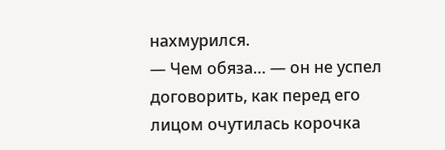нахмурился.
— Чем обяза… — он не успел договорить, как перед его лицом очутилась корочка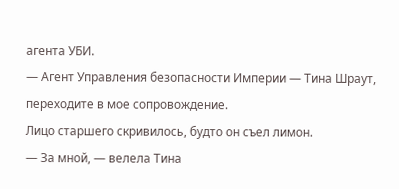агента УБИ.
— Агент Управления безопасности Империи — Тина Шраут, переходите в мое сопровождение.
Лицо старшего скривилось, будто он съел лимон.
— За мной, — велела Тина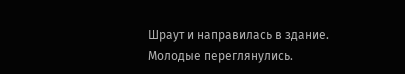Шраут и направилась в здание.
Молодые переглянулись.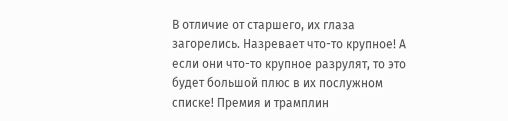В отличие от старшего, их глаза загорелись. Назревает что-то крупное! А если они что-то крупное разрулят, то это будет большой плюс в их послужном списке! Премия и трамплин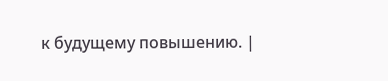к будущему повышению. |